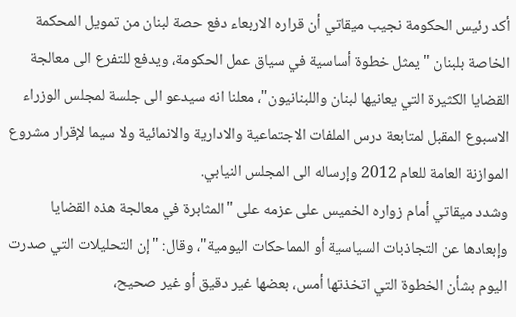أكد رئيس الحكومة نجيب ميقاتي أن قراره الاربعاء دفع حصة لبنان من تمويل المحكمة الخاصة بلبنان "يمثل خطوة أساسية في سياق عمل الحكومة، ويدفع للتفرع الى معالجة القضايا الكثيرة التي يعانيها لبنان واللبنانيون"، معلنا انه سيدعو الى جلسة لمجلس الوزراء الاسبوع المقبل لمتابعة درس الملفات الاجتماعية والادارية والانمائية ولا سيما لإقرار مشروع الموازنة العامة للعام 2012 وإرساله الى المجلس النيابي.
وشدد ميقاتي أمام زواره الخميس على عزمه على "المثابرة في معالجة هذه القضايا وإبعادها عن التجاذبات السياسية أو المماحكات اليومية"، وقال: "إن التحليلات التي صدرت اليوم بشأن الخطوة التي اتخذتها أمس، بعضها غير دقيق أو غير صحيح،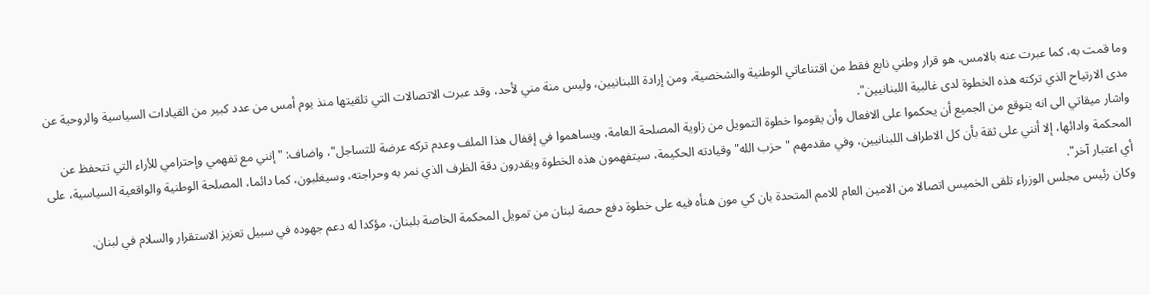وما قمت به، كما عبرت عنه بالامس، هو قرار وطني نابع فقط من اقتناعاتي الوطنية والشخصية، ومن إرادة اللبنانيين، وليس منة مني لأحد، وقد عبرت الاتصالات التي تلقيتها منذ يوم أمس من عدد كبير من القيادات السياسية والروحية عن مدى الارتياح الذي تركته هذه الخطوة لدى غالبية اللبنانيين".
واشار ميقاتي الى انه يتوقع من الجميع أن يحكموا على الافعال وأن يقوموا خطوة التمويل من زاوية المصلحة العامة، ويساهموا في إقفال هذا الملف وعدم تركه عرضة للتساجل"، واضاف: "إنني مع تفهمي وإحترامي للأراء التي تتحفظ عن المحكمة وادائها، إلا أنني على ثقة بأن كل الاطراف اللبنانيين، وفي مقدمهم "حزب الله" وقيادته الحكيمة، سيتفهمون هذه الخطوة ويقدرون دقة الظرف الذي نمر به وحراجته، وسيغلبون، كما دائما، المصلحة الوطنية والواقعية السياسية، على أي اعتبار آخر".
وكان رئيس مجلس الوزراء تلقى الخميس اتصالا من الامين العام للامم المتحدة بان كي مون هنأه فيه على خطوة دفع حصة لبنان من تمويل المحكمة الخاصة بلبنان، مؤكدا له دعم جهوده في سبيل تعزيز الاستقرار والسلام في لبنان.